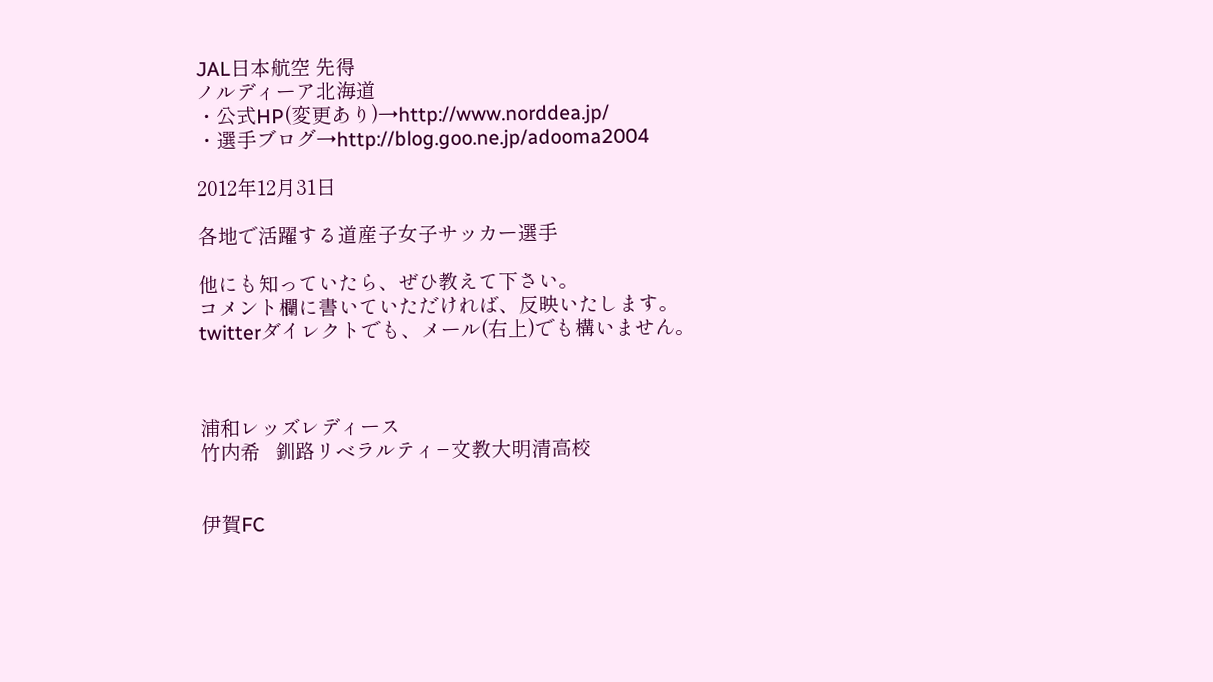JAL日本航空 先得
ノルディーア北海道
・公式HP(変更あり)→http://www.norddea.jp/
・選手ブログ→http://blog.goo.ne.jp/adooma2004

2012年12月31日

各地で活躍する道産子女子サッカー選手

他にも知っていたら、ぜひ教えて下さい。
コメント欄に書いていただければ、反映いたします。
twitterダイレクトでも、メール(右上)でも構いません。



浦和レッズレディース
竹内希   釧路リベラルティ−文教大明清高校


伊賀FC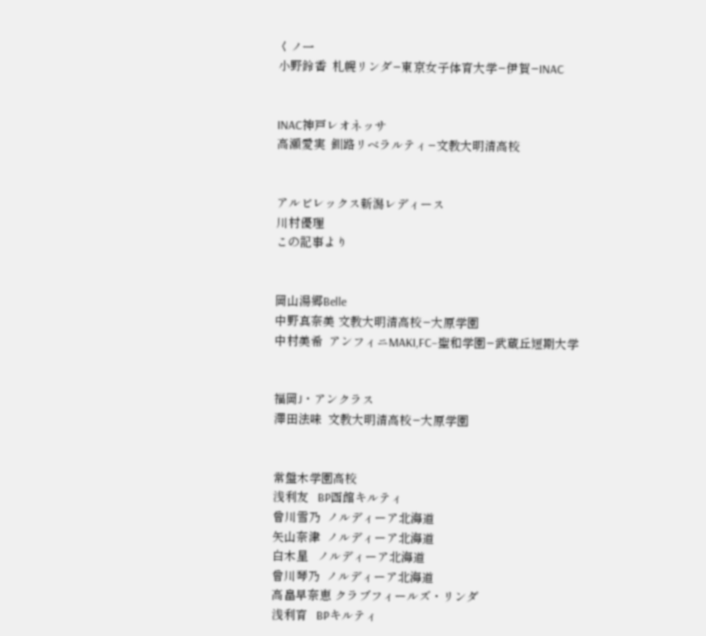くノ一
小野鈴香  札幌リンダ−東京女子体育大学−伊賀−INAC


INAC神戸レオネッサ
高瀬愛実  釧路リベラルティ−文教大明清高校


アルビレックス新潟レディース
川村優理
この記事より


岡山湯郷Belle
中野真奈美 文教大明清高校−大原学園
中村美希  アンフィニMAKI,FC−聖和学園−武蔵丘短期大学


福岡J・アンクラス
澤田法味  文教大明清高校−大原学園


常盤木学園高校
浅利友   BP函館キルティ
曾川雪乃  ノルディーア北海道
矢山奈津  ノルディーア北海道
白木星   ノルディーア北海道
曾川琴乃  ノルディーア北海道
高畠早奈恵 クラブフィールズ・リンダ
浅利育   BPキルティ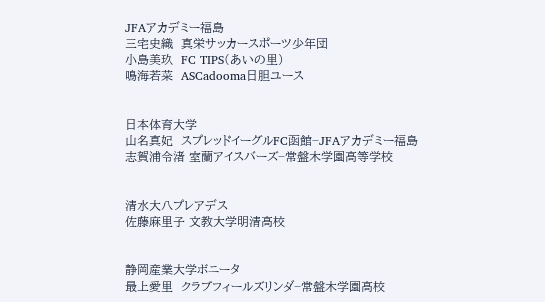JFAアカデミー福島
三宅史織  真栄サッカースポーツ少年団
小島美玖  FC TIPS(あいの里)
鳴海若菜  ASCadooma日胆ユース


日本体育大学
山名真妃  スプレッドイーグルFC函館−JFAアカデミー福島
志賀浦令渚 室蘭アイスバーズ−常盤木学園高等学校


清水大八プレアデス
佐藤麻里子 文教大学明清高校


静岡産業大学ボニータ
最上愛里  クラブフィールズリンダ−常盤木学園高校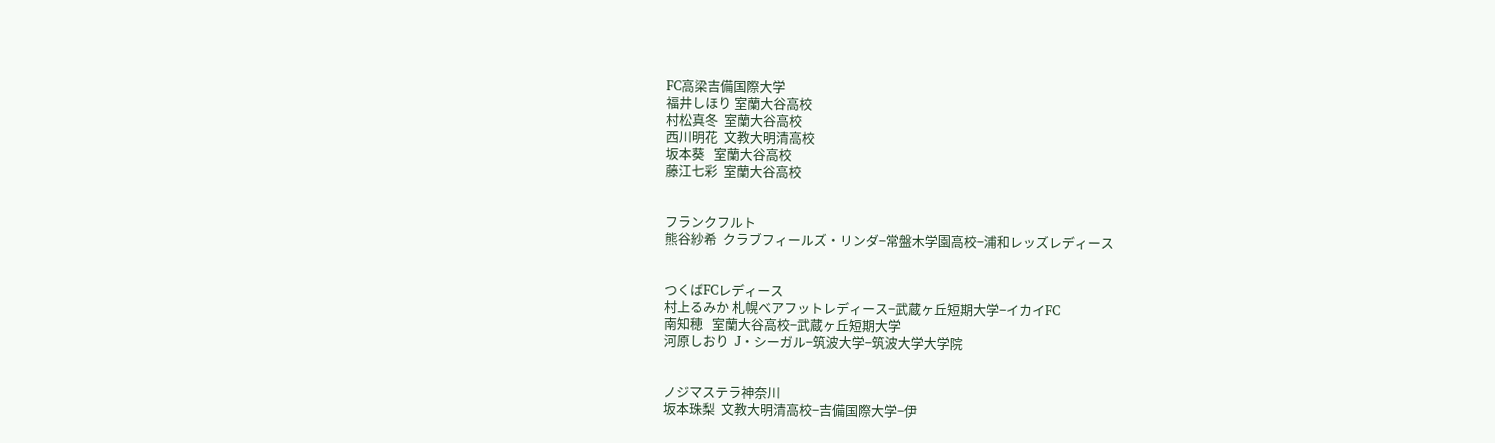FC高梁吉備国際大学
福井しほり 室蘭大谷高校
村松真冬  室蘭大谷高校
西川明花  文教大明清高校
坂本葵   室蘭大谷高校
藤江七彩  室蘭大谷高校


フランクフルト
熊谷紗希  クラブフィールズ・リンダ−常盤木学園高校−浦和レッズレディース


つくばFCレディース
村上るみか 札幌ベアフットレディース−武蔵ヶ丘短期大学−イカイFC
南知穂   室蘭大谷高校−武蔵ヶ丘短期大学
河原しおり  J・シーガル−筑波大学−筑波大学大学院


ノジマステラ神奈川
坂本珠梨  文教大明清高校−吉備国際大学−伊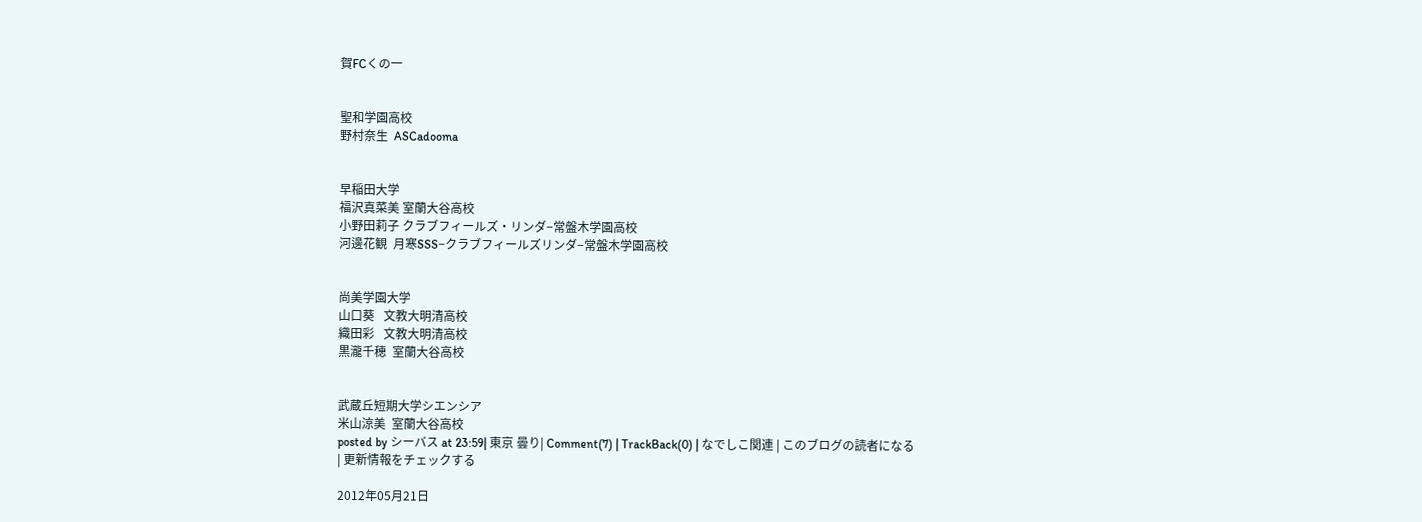賀FCくの一


聖和学園高校
野村奈生  ASCadooma


早稲田大学
福沢真菜美 室蘭大谷高校
小野田莉子 クラブフィールズ・リンダ−常盤木学園高校
河邊花観  月寒SSS−クラブフィールズリンダ−常盤木学園高校


尚美学園大学
山口葵   文教大明清高校
織田彩   文教大明清高校
黒瀧千穂  室蘭大谷高校


武蔵丘短期大学シエンシア
米山涼美  室蘭大谷高校
posted by シーバス at 23:59| 東京 曇り| Comment(7) | TrackBack(0) | なでしこ関連 | このブログの読者になる | 更新情報をチェックする

2012年05月21日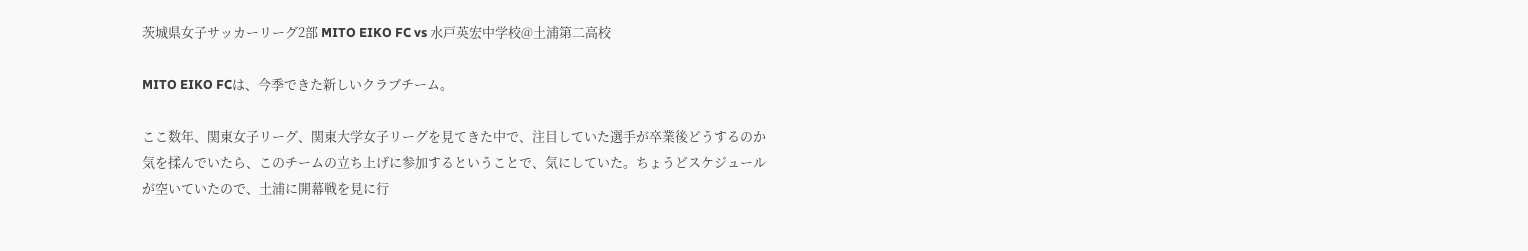茨城県女子サッカーリーグ2部 MITO EIKO FC vs 水戸英宏中学校@土浦第二高校

MITO EIKO FCは、今季できた新しいクラブチーム。

ここ数年、関東女子リーグ、関東大学女子リーグを見てきた中で、注目していた選手が卒業後どうするのか気を揉んでいたら、このチームの立ち上げに参加するということで、気にしていた。ちょうどスケジュールが空いていたので、土浦に開幕戦を見に行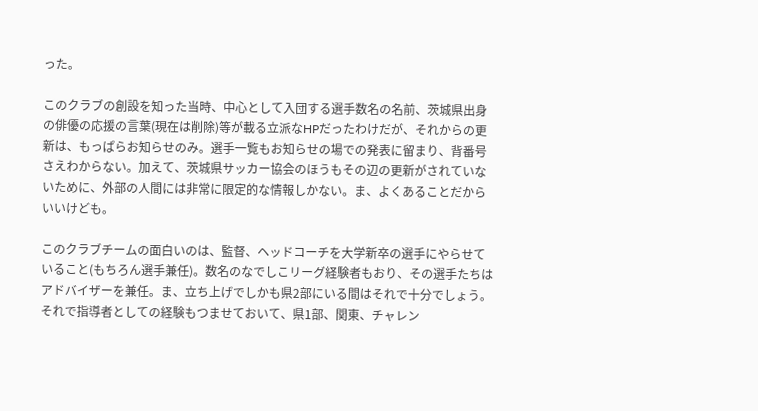った。

このクラブの創設を知った当時、中心として入団する選手数名の名前、茨城県出身の俳優の応援の言葉(現在は削除)等が載る立派なHPだったわけだが、それからの更新は、もっぱらお知らせのみ。選手一覧もお知らせの場での発表に留まり、背番号さえわからない。加えて、茨城県サッカー協会のほうもその辺の更新がされていないために、外部の人間には非常に限定的な情報しかない。ま、よくあることだからいいけども。

このクラブチームの面白いのは、監督、ヘッドコーチを大学新卒の選手にやらせていること(もちろん選手兼任)。数名のなでしこリーグ経験者もおり、その選手たちはアドバイザーを兼任。ま、立ち上げでしかも県2部にいる間はそれで十分でしょう。それで指導者としての経験もつませておいて、県1部、関東、チャレン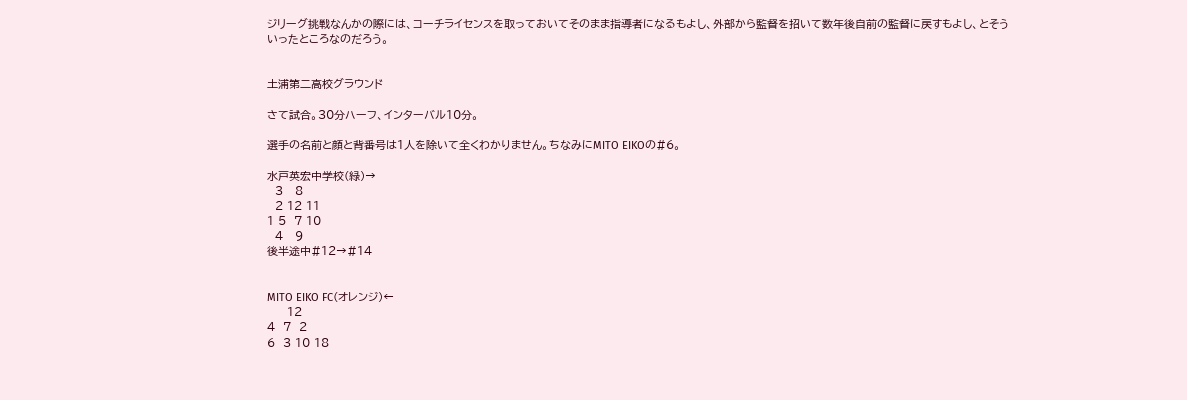ジリーグ挑戦なんかの際には、コーチライセンスを取っておいてそのまま指導者になるもよし、外部から監督を招いて数年後自前の監督に戻すもよし、とそういったところなのだろう。


土浦第二高校グラウンド

さて試合。30分ハーフ、インターバル10分。

選手の名前と顔と背番号は1人を除いて全くわかりません。ちなみにMITO EIKOの#6。

水戸英宏中学校(緑)→
  3   8
  2 12 11
1 5  7 10
  4   9
後半途中#12→#14


MITO EIKO FC(オレンジ)←
     12
4  7  2
6  3 10 18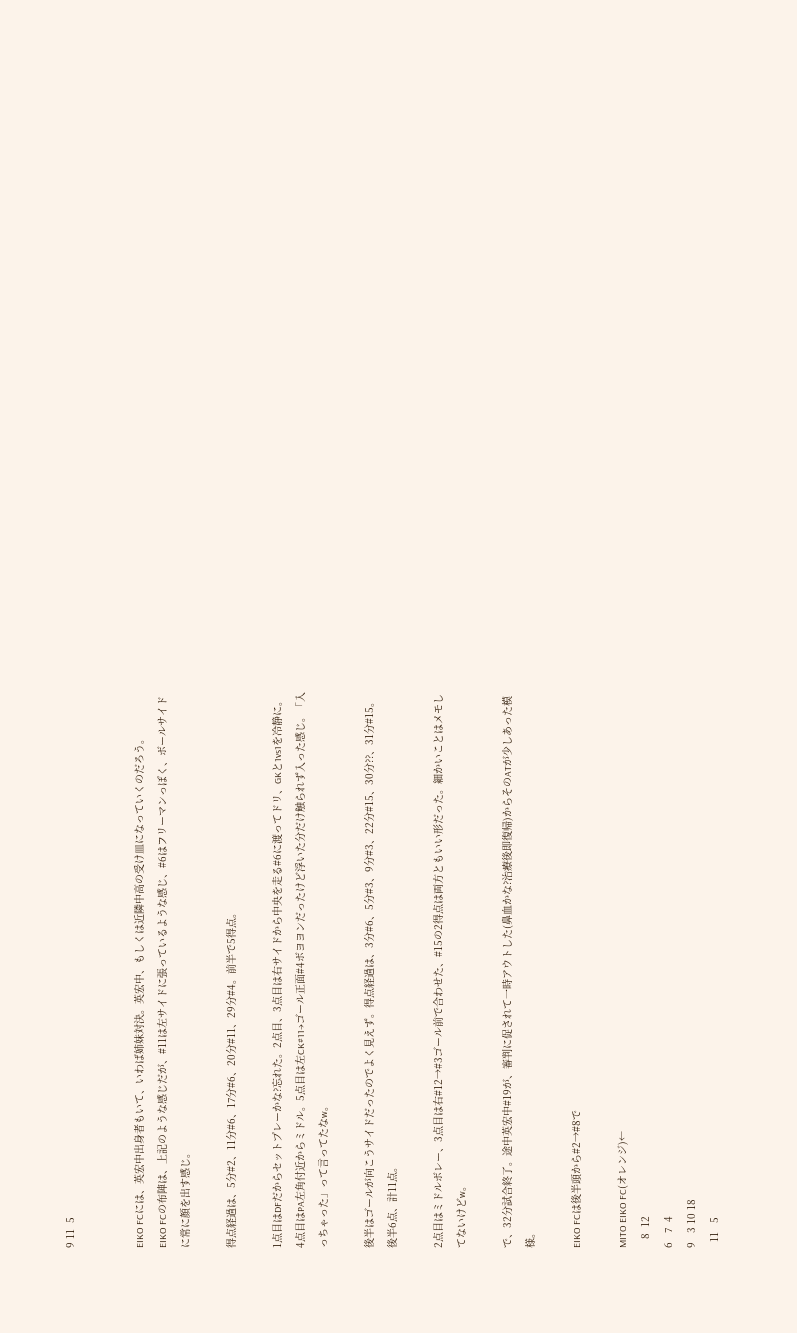9 11  5


EIKO FCには、英宏中出身者もいて、いわば姉妹対決。英宏中、もしくは近隣中高の受け皿になっていくのだろう。
EIKO FCの布陣は、上記のような感じだが、#11は左サイドに張っているような感じ、#6はフリーマンっぽく、ボールサイドに常に顔を出す感じ。

得点経過は、5分#2、11分#6、17分#6、20分#11、29分#4。前半で5得点。

1点目はDFだからセットプレーかな?忘れた。2点目、3点目は右サイドから中央を走る#6に渡ってドリ、GKと1vs1を冷静に。4点目はPA左角付近からミドル。5点目は左CK#11→ゴール正面#4ボヨヨンだったけど浮いた分だけ触られず入った感じ。「入っちゃった」って言ってたなw。

後半はゴールが向こうサイドだったのでよく見えず。得点経過は、3分#6、5分#3、9分#3、22分#15、30分??、31分#15。後半6点、計11点。

2点目はミドルボレー、3点目は右#12→#3ゴール前で合わせた、#15の2得点は両方ともいい形だった。細かいことはメモしてないけどw。

で、32分試合終了。途中英宏中#19が、審判に促されて一時アウトした(鼻血かな?治療後即復帰)からそのATが少しあった模様。

EIKO FCは後半頭から#2→#8で

MITO EIKO FC(オレンジ)←
   8  12
6   7  4
9   3 10 18
  11   5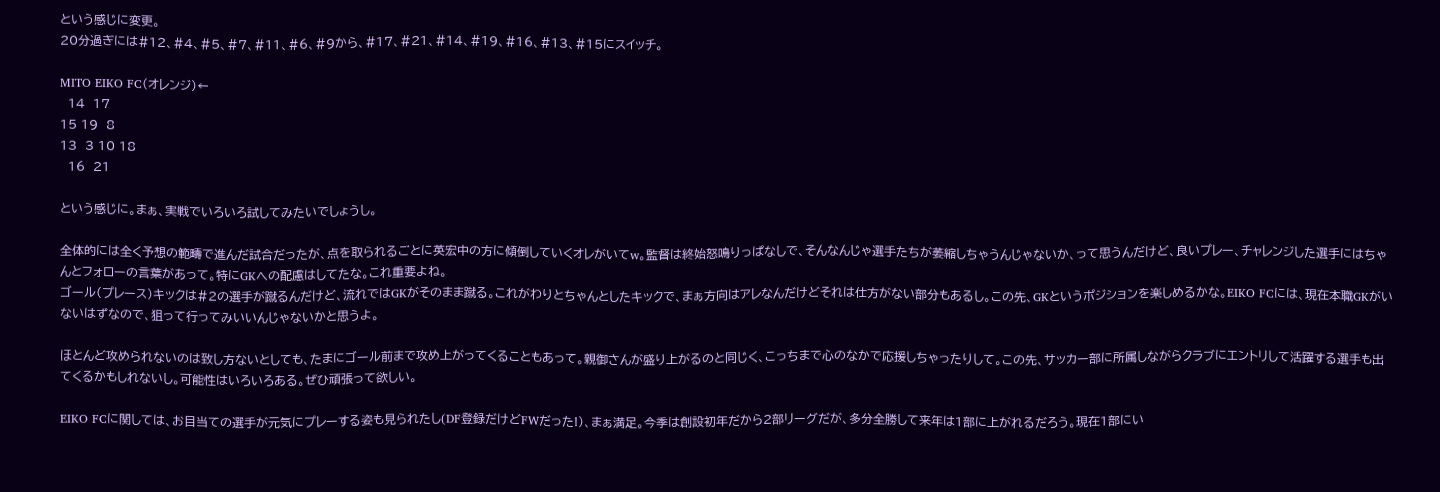という感じに変更。
20分過ぎには#12、#4、#5、#7、#11、#6、#9から、#17、#21、#14、#19、#16、#13、#15にスイッチ。

MITO EIKO FC(オレンジ)←
  14  17
15 19  8
13  3 10 18
  16  21

という感じに。まぁ、実戦でいろいろ試してみたいでしょうし。

全体的には全く予想の範疇で進んだ試合だったが、点を取られるごとに英宏中の方に傾倒していくオレがいてw。監督は終始怒鳴りっぱなしで、そんなんじゃ選手たちが萎縮しちゃうんじゃないか、って思うんだけど、良いプレー、チャレンジした選手にはちゃんとフォローの言葉があって。特にGKへの配慮はしてたな。これ重要よね。
ゴール(プレース)キックは#2の選手が蹴るんだけど、流れではGKがそのまま蹴る。これがわりとちゃんとしたキックで、まぁ方向はアレなんだけどそれは仕方がない部分もあるし。この先、GKというポジションを楽しめるかな。EIKO FCには、現在本職GKがいないはずなので、狙って行ってみいいんじゃないかと思うよ。

ほとんど攻められないのは致し方ないとしても、たまにゴール前まで攻め上がってくることもあって。親御さんが盛り上がるのと同じく、こっちまで心のなかで応援しちゃったりして。この先、サッカー部に所属しながらクラブにエントリして活躍する選手も出てくるかもしれないし。可能性はいろいろある。ぜひ頑張って欲しい。

EIKO FCに関しては、お目当ての選手が元気にプレーする姿も見られたし(DF登録だけどFWだった!)、まぁ満足。今季は創設初年だから2部リーグだが、多分全勝して来年は1部に上がれるだろう。現在1部にい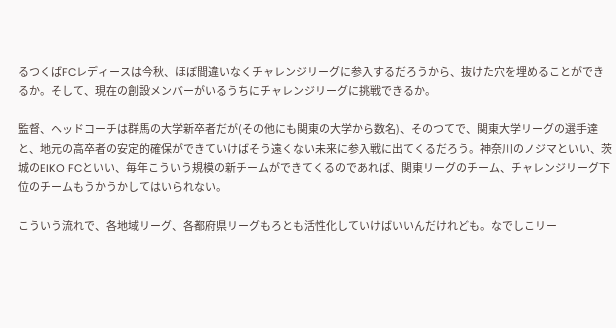るつくばFCレディースは今秋、ほぼ間違いなくチャレンジリーグに参入するだろうから、抜けた穴を埋めることができるか。そして、現在の創設メンバーがいるうちにチャレンジリーグに挑戦できるか。

監督、ヘッドコーチは群馬の大学新卒者だが(その他にも関東の大学から数名)、そのつてで、関東大学リーグの選手達と、地元の高卒者の安定的確保ができていけばそう遠くない未来に参入戦に出てくるだろう。神奈川のノジマといい、茨城のEIKO FCといい、毎年こういう規模の新チームができてくるのであれば、関東リーグのチーム、チャレンジリーグ下位のチームもうかうかしてはいられない。

こういう流れで、各地域リーグ、各都府県リーグもろとも活性化していけばいいんだけれども。なでしこリー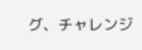グ、チャレンジ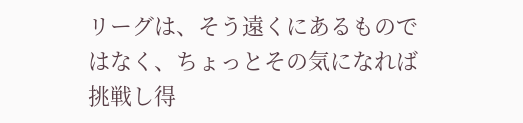リーグは、そう遠くにあるものではなく、ちょっとその気になれば挑戦し得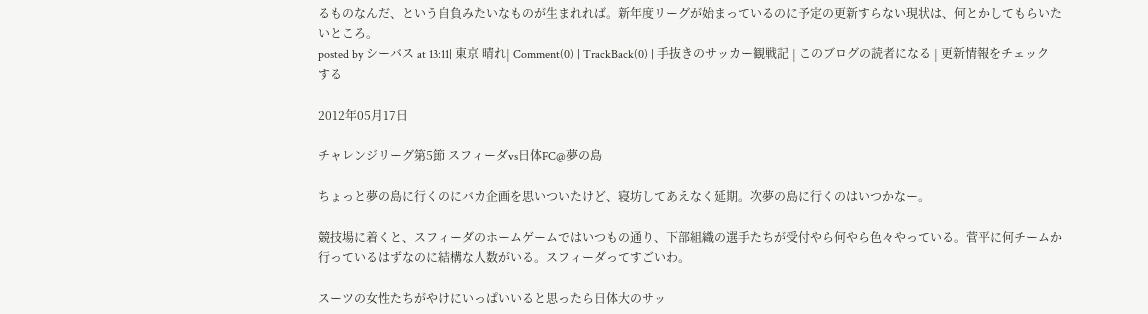るものなんだ、という自負みたいなものが生まれれば。新年度リーグが始まっているのに予定の更新すらない現状は、何とかしてもらいたいところ。
posted by シーバス at 13:11| 東京 晴れ| Comment(0) | TrackBack(0) | 手抜きのサッカー観戦記 | このブログの読者になる | 更新情報をチェックする

2012年05月17日

チャレンジリーグ第5節 スフィーダvs日体FC@夢の島

ちょっと夢の島に行くのにバカ企画を思いついたけど、寝坊してあえなく延期。次夢の島に行くのはいつかなー。

競技場に着くと、スフィーダのホームゲームではいつもの通り、下部組織の選手たちが受付やら何やら色々やっている。菅平に何チームか行っているはずなのに結構な人数がいる。スフィーダってすごいわ。

スーツの女性たちがやけにいっぱいいると思ったら日体大のサッ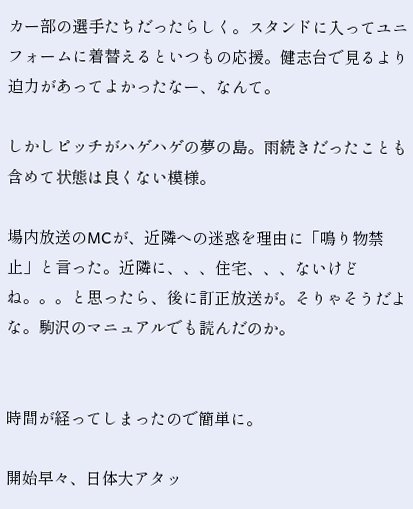カー部の選手たちだったらしく。スタンドに入ってユニフォームに着替えるといつもの応援。健志台で見るより迫力があってよかったなー、なんて。

しかしピッチがハゲハゲの夢の島。雨続きだったことも含めて状態は良くない模様。

場内放送のMCが、近隣への迷惑を理由に「鳴り物禁止」と言った。近隣に、、、住宅、、、ないけどね。。。と思ったら、後に訂正放送が。そりゃそうだよな。駒沢のマニュアルでも読んだのか。


時間が経ってしまったので簡単に。

開始早々、日体大アタッ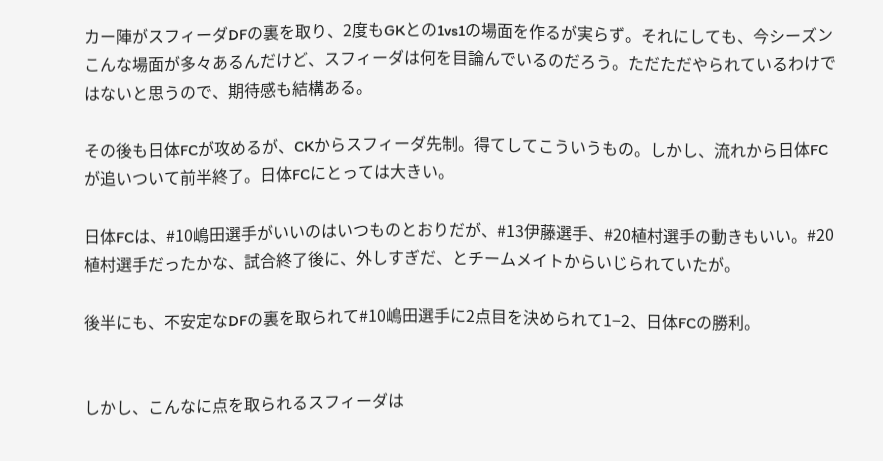カー陣がスフィーダDFの裏を取り、2度もGKとの1vs1の場面を作るが実らず。それにしても、今シーズンこんな場面が多々あるんだけど、スフィーダは何を目論んでいるのだろう。ただただやられているわけではないと思うので、期待感も結構ある。

その後も日体FCが攻めるが、CKからスフィーダ先制。得てしてこういうもの。しかし、流れから日体FCが追いついて前半終了。日体FCにとっては大きい。

日体FCは、#10嶋田選手がいいのはいつものとおりだが、#13伊藤選手、#20植村選手の動きもいい。#20植村選手だったかな、試合終了後に、外しすぎだ、とチームメイトからいじられていたが。

後半にも、不安定なDFの裏を取られて#10嶋田選手に2点目を決められて1−2、日体FCの勝利。


しかし、こんなに点を取られるスフィーダは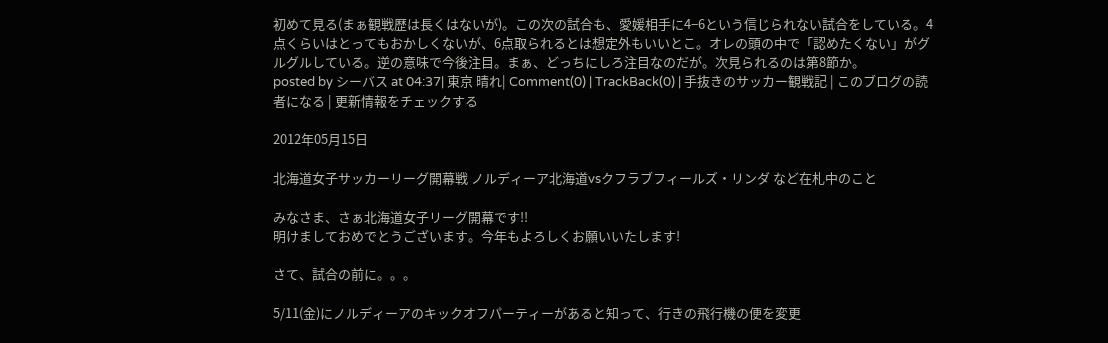初めて見る(まぁ観戦歴は長くはないが)。この次の試合も、愛媛相手に4−6という信じられない試合をしている。4点くらいはとってもおかしくないが、6点取られるとは想定外もいいとこ。オレの頭の中で「認めたくない」がグルグルしている。逆の意味で今後注目。まぁ、どっちにしろ注目なのだが。次見られるのは第8節か。
posted by シーバス at 04:37| 東京 晴れ| Comment(0) | TrackBack(0) | 手抜きのサッカー観戦記 | このブログの読者になる | 更新情報をチェックする

2012年05月15日

北海道女子サッカーリーグ開幕戦 ノルディーア北海道vsクフラブフィールズ・リンダ など在札中のこと

みなさま、さぁ北海道女子リーグ開幕です!!
明けましておめでとうございます。今年もよろしくお願いいたします!

さて、試合の前に。。。

5/11(金)にノルディーアのキックオフパーティーがあると知って、行きの飛行機の便を変更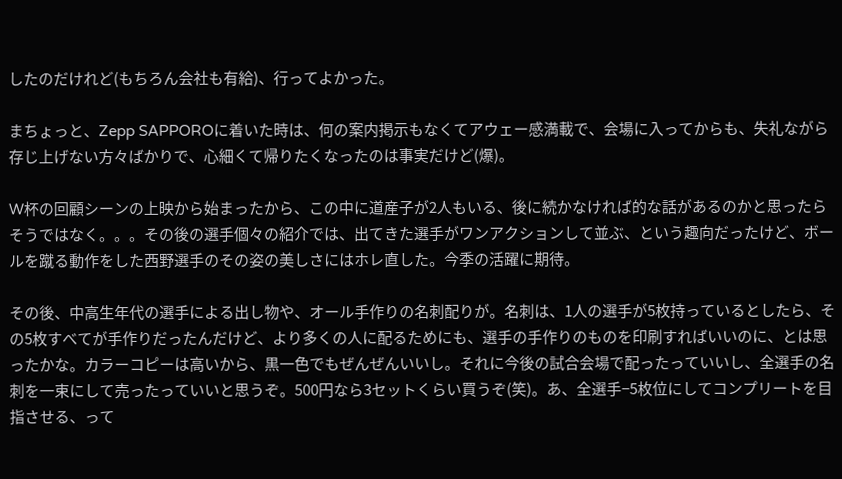したのだけれど(もちろん会社も有給)、行ってよかった。

まちょっと、Zepp SAPPOROに着いた時は、何の案内掲示もなくてアウェー感満載で、会場に入ってからも、失礼ながら存じ上げない方々ばかりで、心細くて帰りたくなったのは事実だけど(爆)。

W杯の回顧シーンの上映から始まったから、この中に道産子が2人もいる、後に続かなければ的な話があるのかと思ったらそうではなく。。。その後の選手個々の紹介では、出てきた選手がワンアクションして並ぶ、という趣向だったけど、ボールを蹴る動作をした西野選手のその姿の美しさにはホレ直した。今季の活躍に期待。

その後、中高生年代の選手による出し物や、オール手作りの名刺配りが。名刺は、1人の選手が5枚持っているとしたら、その5枚すべてが手作りだったんだけど、より多くの人に配るためにも、選手の手作りのものを印刷すればいいのに、とは思ったかな。カラーコピーは高いから、黒一色でもぜんぜんいいし。それに今後の試合会場で配ったっていいし、全選手の名刺を一束にして売ったっていいと思うぞ。500円なら3セットくらい買うぞ(笑)。あ、全選手−5枚位にしてコンプリートを目指させる、って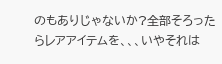のもありじゃないか?全部そろったらレアアイテムを、、、いやそれは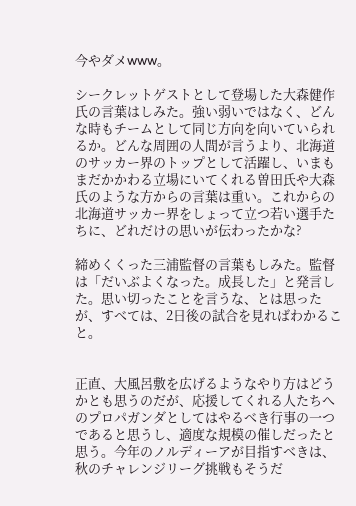今やダメwww。

シークレットゲストとして登場した大森健作氏の言葉はしみた。強い弱いではなく、どんな時もチームとして同じ方向を向いていられるか。どんな周囲の人間が言うより、北海道のサッカー界のトップとして活躍し、いまもまだかかわる立場にいてくれる曽田氏や大森氏のような方からの言葉は重い。これからの北海道サッカー界をしょって立つ若い選手たちに、どれだけの思いが伝わったかな?

締めくくった三浦監督の言葉もしみた。監督は「だいぶよくなった。成長した」と発言した。思い切ったことを言うな、とは思ったが、すべては、2日後の試合を見ればわかること。


正直、大風呂敷を広げるようなやり方はどうかとも思うのだが、応援してくれる人たちへのプロパガンダとしてはやるべき行事の一つであると思うし、適度な規模の催しだったと思う。今年のノルディーアが目指すべきは、秋のチャレンジリーグ挑戦もそうだ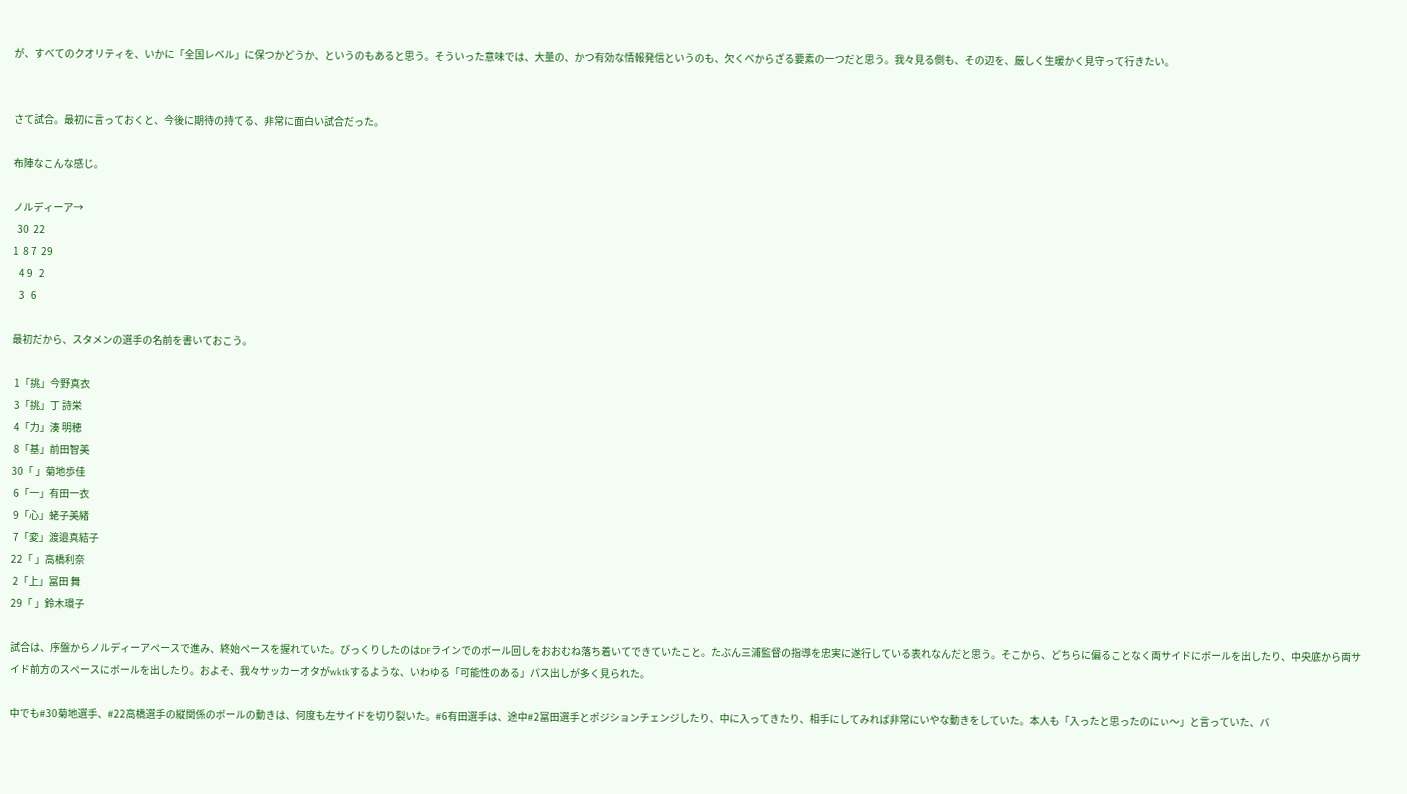が、すべてのクオリティを、いかに「全国レベル」に保つかどうか、というのもあると思う。そういった意味では、大量の、かつ有効な情報発信というのも、欠くべからざる要素の一つだと思う。我々見る側も、その辺を、厳しく生暖かく見守って行きたい。


さて試合。最初に言っておくと、今後に期待の持てる、非常に面白い試合だった。

布陣なこんな感じ。

ノルディーア→
  30  22
1  8 7  29
   4 9   2
   3   6

最初だから、スタメンの選手の名前を書いておこう。

 1「挑」今野真衣
 3「挑」丁 詩栄
 4「力」湊 明穂
 8「基」前田智美
30「 」菊地歩佳
 6「一」有田一衣
 9「心」蛯子美緒
 7「変」渡邉真結子
22「 」高橋利奈
 2「上」冨田 舞
29「 」鈴木環子

試合は、序盤からノルディーアペースで進み、終始ペースを握れていた。びっくりしたのはDFラインでのボール回しをおおむね落ち着いてできていたこと。たぶん三浦監督の指導を忠実に遂行している表れなんだと思う。そこから、どちらに偏ることなく両サイドにボールを出したり、中央底から両サイド前方のスペースにボールを出したり。およそ、我々サッカーオタがwktkするような、いわゆる「可能性のある」パス出しが多く見られた。

中でも#30菊地選手、#22高橋選手の縦関係のボールの動きは、何度も左サイドを切り裂いた。#6有田選手は、途中#2冨田選手とポジションチェンジしたり、中に入ってきたり、相手にしてみれば非常にいやな動きをしていた。本人も「入ったと思ったのにぃ〜」と言っていた、バ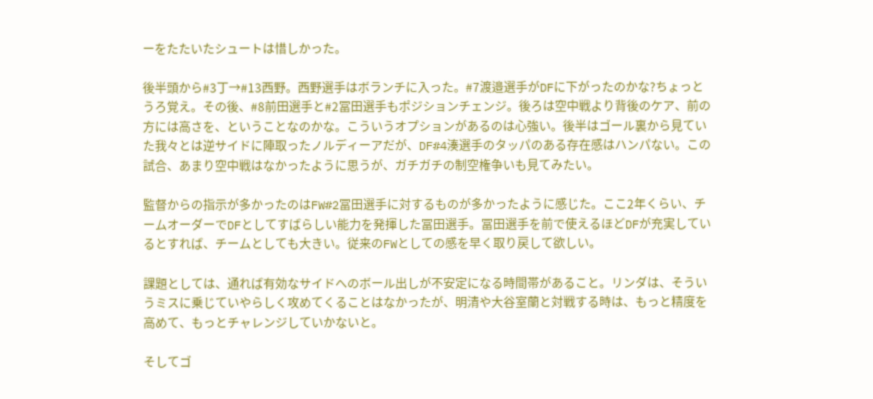ーをたたいたシュートは惜しかった。

後半頭から#3丁→#13西野。西野選手はボランチに入った。#7渡邉選手がDFに下がったのかな?ちょっとうろ覚え。その後、#8前田選手と#2冨田選手もポジションチェンジ。後ろは空中戦より背後のケア、前の方には高さを、ということなのかな。こういうオプションがあるのは心強い。後半はゴール裏から見ていた我々とは逆サイドに陣取ったノルディーアだが、DF#4湊選手のタッパのある存在感はハンパない。この試合、あまり空中戦はなかったように思うが、ガチガチの制空権争いも見てみたい。

監督からの指示が多かったのはFW#2冨田選手に対するものが多かったように感じた。ここ2年くらい、チームオーダーでDFとしてすばらしい能力を発揮した冨田選手。冨田選手を前で使えるほどDFが充実しているとすれば、チームとしても大きい。従来のFWとしての感を早く取り戻して欲しい。

課題としては、通れば有効なサイドへのボール出しが不安定になる時間帯があること。リンダは、そういうミスに乗じていやらしく攻めてくることはなかったが、明清や大谷室蘭と対戦する時は、もっと精度を高めて、もっとチャレンジしていかないと。

そしてゴ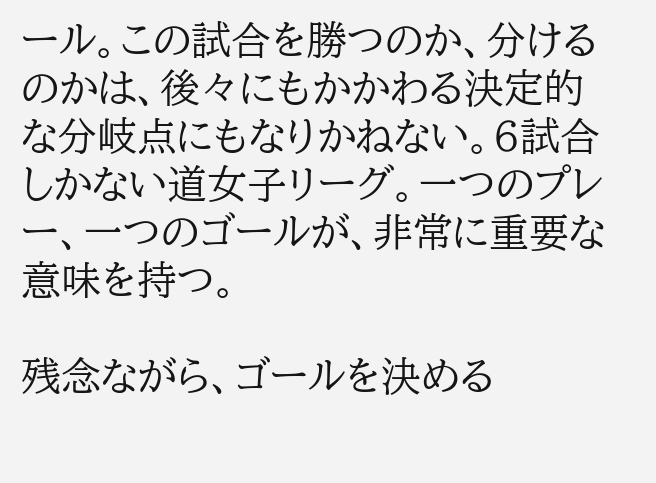ール。この試合を勝つのか、分けるのかは、後々にもかかわる決定的な分岐点にもなりかねない。6試合しかない道女子リーグ。一つのプレー、一つのゴールが、非常に重要な意味を持つ。

残念ながら、ゴールを決める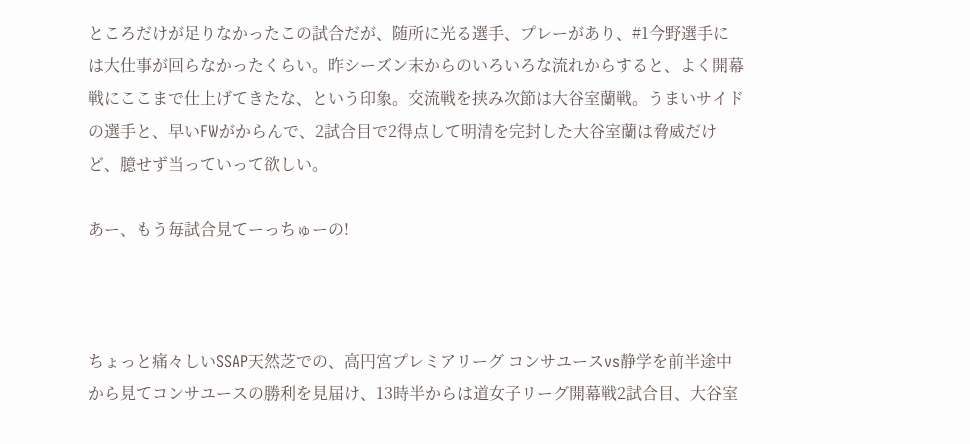ところだけが足りなかったこの試合だが、随所に光る選手、プレーがあり、#1今野選手には大仕事が回らなかったくらい。昨シーズン末からのいろいろな流れからすると、よく開幕戦にここまで仕上げてきたな、という印象。交流戦を挟み次節は大谷室蘭戦。うまいサイドの選手と、早いFWがからんで、2試合目で2得点して明清を完封した大谷室蘭は脅威だけど、臆せず当っていって欲しい。

あー、もう毎試合見てーっちゅーの!



ちょっと痛々しいSSAP天然芝での、高円宮プレミアリーグ コンサユースvs静学を前半途中から見てコンサユースの勝利を見届け、13時半からは道女子リーグ開幕戦2試合目、大谷室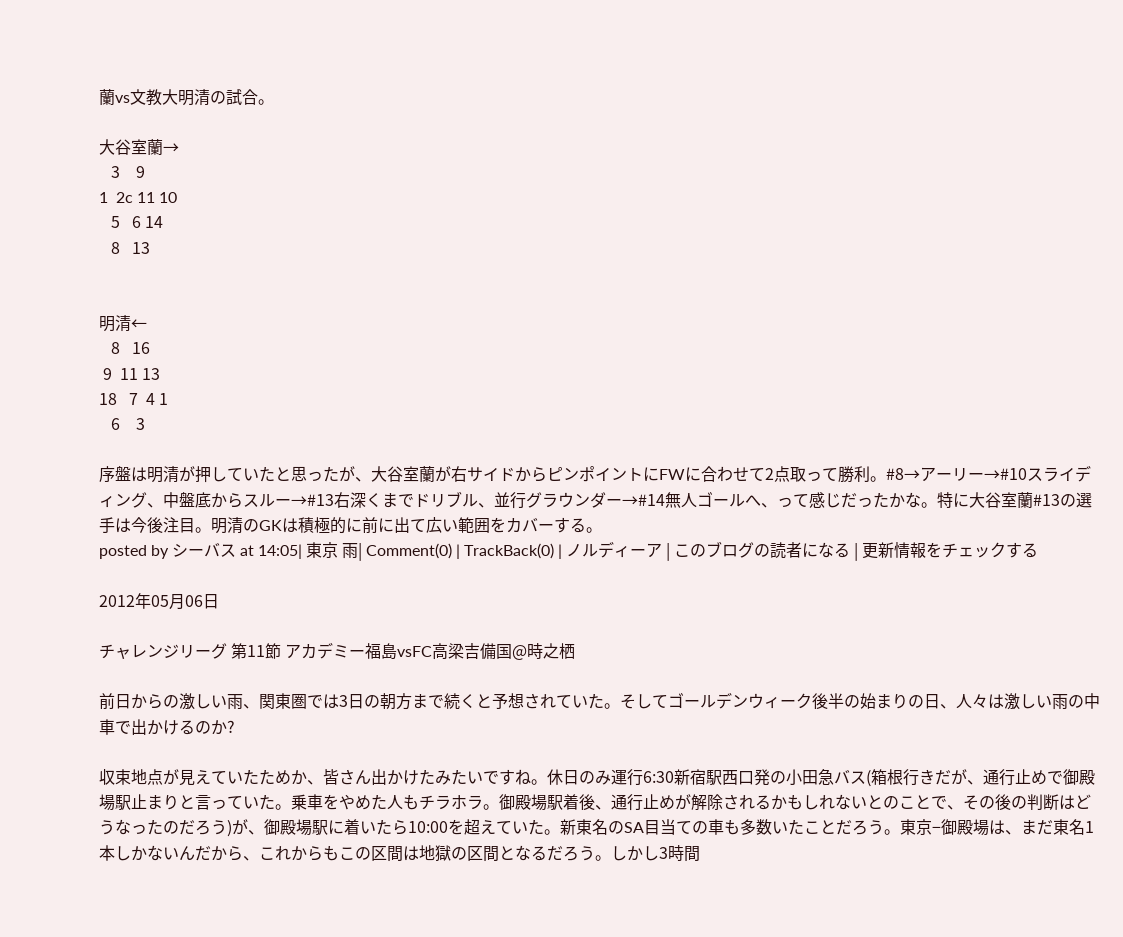蘭vs文教大明清の試合。

大谷室蘭→
   3    9
1  2c 11 10
   5   6 14
   8   13


明清←
   8   16
 9  11 13
18   7  4 1
   6    3

序盤は明清が押していたと思ったが、大谷室蘭が右サイドからピンポイントにFWに合わせて2点取って勝利。#8→アーリー→#10スライディング、中盤底からスルー→#13右深くまでドリブル、並行グラウンダー→#14無人ゴールへ、って感じだったかな。特に大谷室蘭#13の選手は今後注目。明清のGKは積極的に前に出て広い範囲をカバーする。
posted by シーバス at 14:05| 東京 雨| Comment(0) | TrackBack(0) | ノルディーア | このブログの読者になる | 更新情報をチェックする

2012年05月06日

チャレンジリーグ 第11節 アカデミー福島vsFC高梁吉備国@時之栖

前日からの激しい雨、関東圏では3日の朝方まで続くと予想されていた。そしてゴールデンウィーク後半の始まりの日、人々は激しい雨の中車で出かけるのか?

収束地点が見えていたためか、皆さん出かけたみたいですね。休日のみ運行6:30新宿駅西口発の小田急バス(箱根行きだが、通行止めで御殿場駅止まりと言っていた。乗車をやめた人もチラホラ。御殿場駅着後、通行止めが解除されるかもしれないとのことで、その後の判断はどうなったのだろう)が、御殿場駅に着いたら10:00を超えていた。新東名のSA目当ての車も多数いたことだろう。東京−御殿場は、まだ東名1本しかないんだから、これからもこの区間は地獄の区間となるだろう。しかし3時間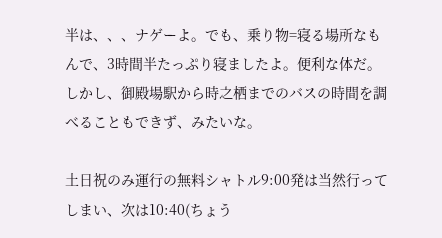半は、、、ナゲーよ。でも、乗り物=寝る場所なもんで、3時間半たっぷり寝ましたよ。便利な体だ。しかし、御殿場駅から時之栖までのバスの時間を調べることもできず、みたいな。

土日祝のみ運行の無料シャトル9:00発は当然行ってしまい、次は10:40(ちょう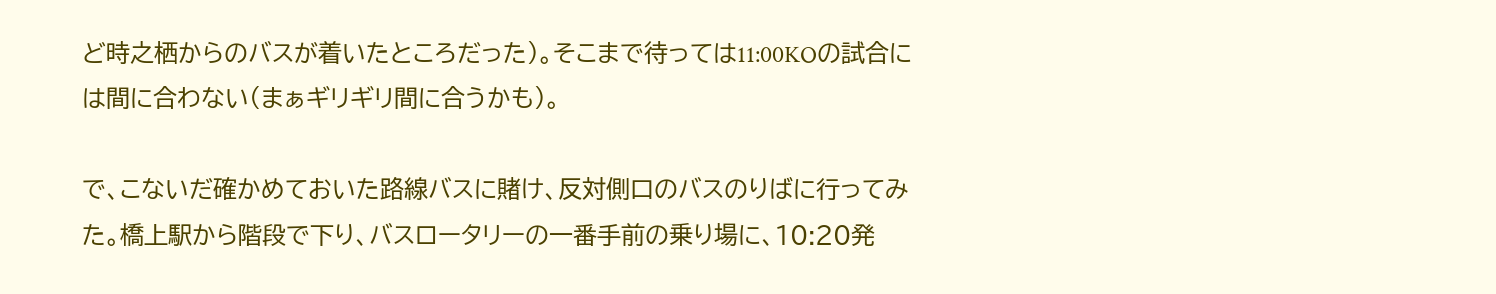ど時之栖からのバスが着いたところだった)。そこまで待っては11:00KOの試合には間に合わない(まぁギリギリ間に合うかも)。

で、こないだ確かめておいた路線バスに賭け、反対側口のバスのりばに行ってみた。橋上駅から階段で下り、バスロータリーの一番手前の乗り場に、10:20発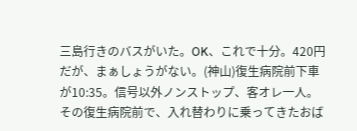三島行きのバスがいた。OK、これで十分。420円だが、まぁしょうがない。(神山)復生病院前下車が10:35。信号以外ノンストップ、客オレ一人。その復生病院前で、入れ替わりに乗ってきたおば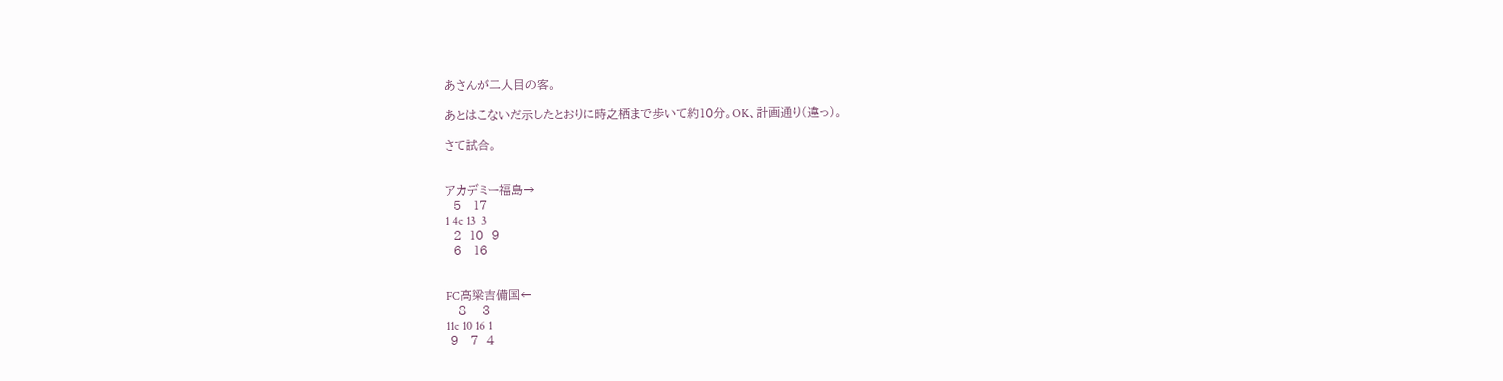あさんが二人目の客。

あとはこないだ示したとおりに時之栖まで歩いて約10分。OK、計画通り(違っ)。

さて試合。


アカデミー福島→
  5   17
1 4c 13  3
  2  10  9
  6   16


FC高梁吉備国←
   8    3
11c 10 16 1
 9   7  4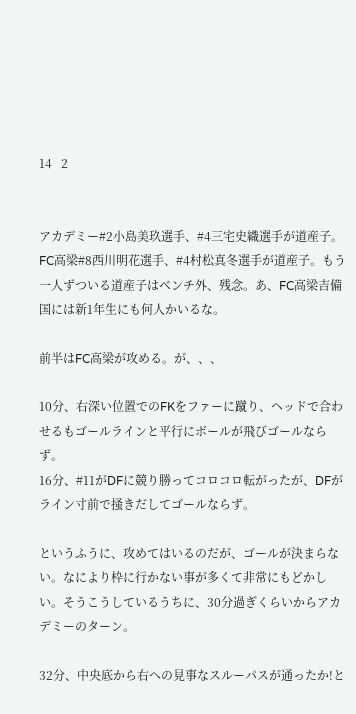14   2


アカデミー#2小島美玖選手、#4三宅史織選手が道産子。FC高梁#8西川明花選手、#4村松真冬選手が道産子。もう一人ずついる道産子はベンチ外、残念。あ、FC高梁吉備国には新1年生にも何人かいるな。

前半はFC高梁が攻める。が、、、

10分、右深い位置でのFKをファーに蹴り、ヘッドで合わせるもゴールラインと平行にボールが飛びゴールならず。
16分、#11がDFに競り勝ってコロコロ転がったが、DFがライン寸前で掻きだしてゴールならず。

というふうに、攻めてはいるのだが、ゴールが決まらない。なにより枠に行かない事が多くて非常にもどかしい。そうこうしているうちに、30分過ぎくらいからアカデミーのターン。

32分、中央底から右への見事なスルーパスが通ったか!と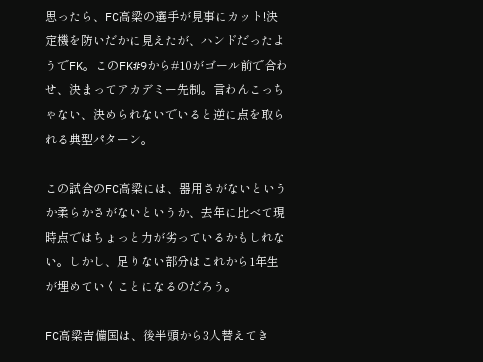思ったら、FC高梁の選手が見事にカット!決定機を防いだかに見えたが、ハンドだったようでFK。このFK#9から#10がゴール前で合わせ、決まってアカデミー先制。言わんこっちゃない、決められないでいると逆に点を取られる典型パターン。

この試合のFC高梁には、器用さがないというか柔らかさがないというか、去年に比べて現時点ではちょっと力が劣っているかもしれない。しかし、足りない部分はこれから1年生が埋めていくことになるのだろう。

FC高梁吉備国は、後半頭から3人替えてき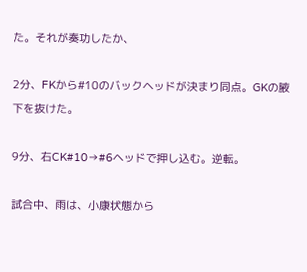た。それが奏功したか、

2分、FKから#10のバックヘッドが決まり同点。GKの腋下を抜けた。

9分、右CK#10→#6ヘッドで押し込む。逆転。

試合中、雨は、小康状態から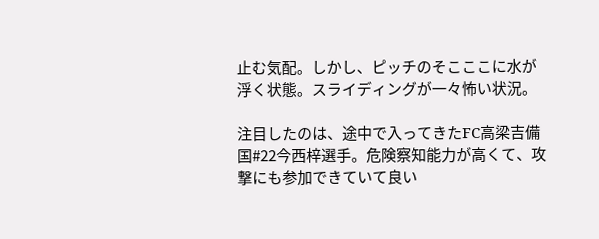止む気配。しかし、ピッチのそこここに水が浮く状態。スライディングが一々怖い状況。

注目したのは、途中で入ってきたFC高梁吉備国#22今西梓選手。危険察知能力が高くて、攻撃にも参加できていて良い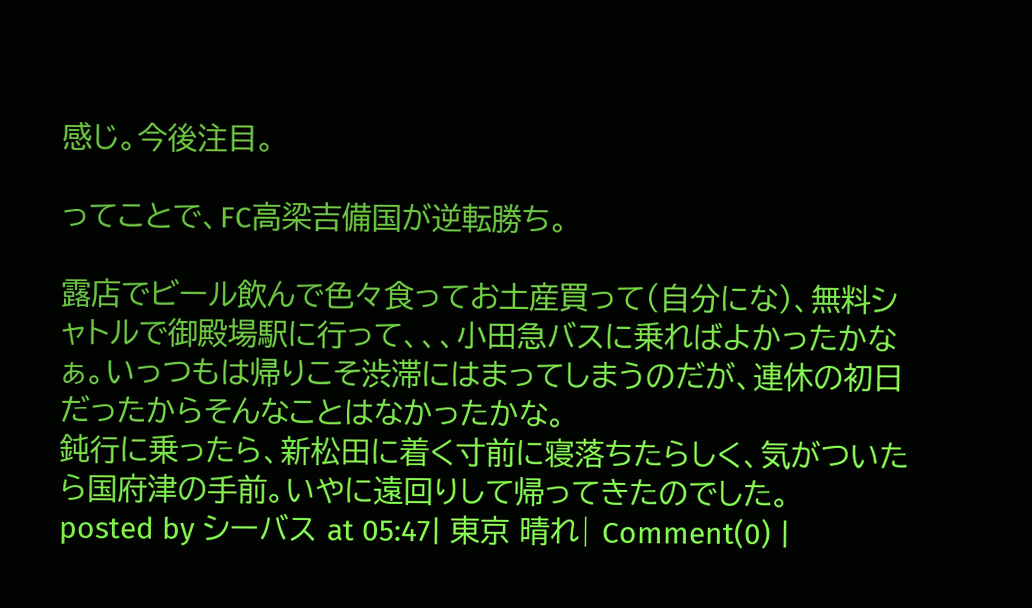感じ。今後注目。

ってことで、FC高梁吉備国が逆転勝ち。

露店でビール飲んで色々食ってお土産買って(自分にな)、無料シャトルで御殿場駅に行って、、、小田急バスに乗ればよかったかなぁ。いっつもは帰りこそ渋滞にはまってしまうのだが、連休の初日だったからそんなことはなかったかな。
鈍行に乗ったら、新松田に着く寸前に寝落ちたらしく、気がついたら国府津の手前。いやに遠回りして帰ってきたのでした。
posted by シーバス at 05:47| 東京 晴れ| Comment(0) |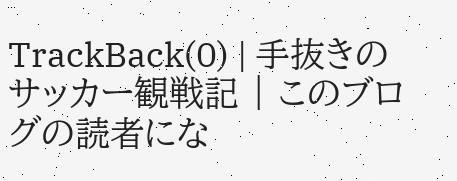TrackBack(0) | 手抜きのサッカー観戦記 | このブログの読者にな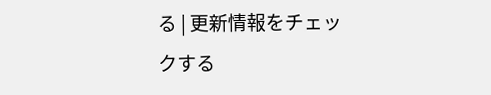る | 更新情報をチェックする